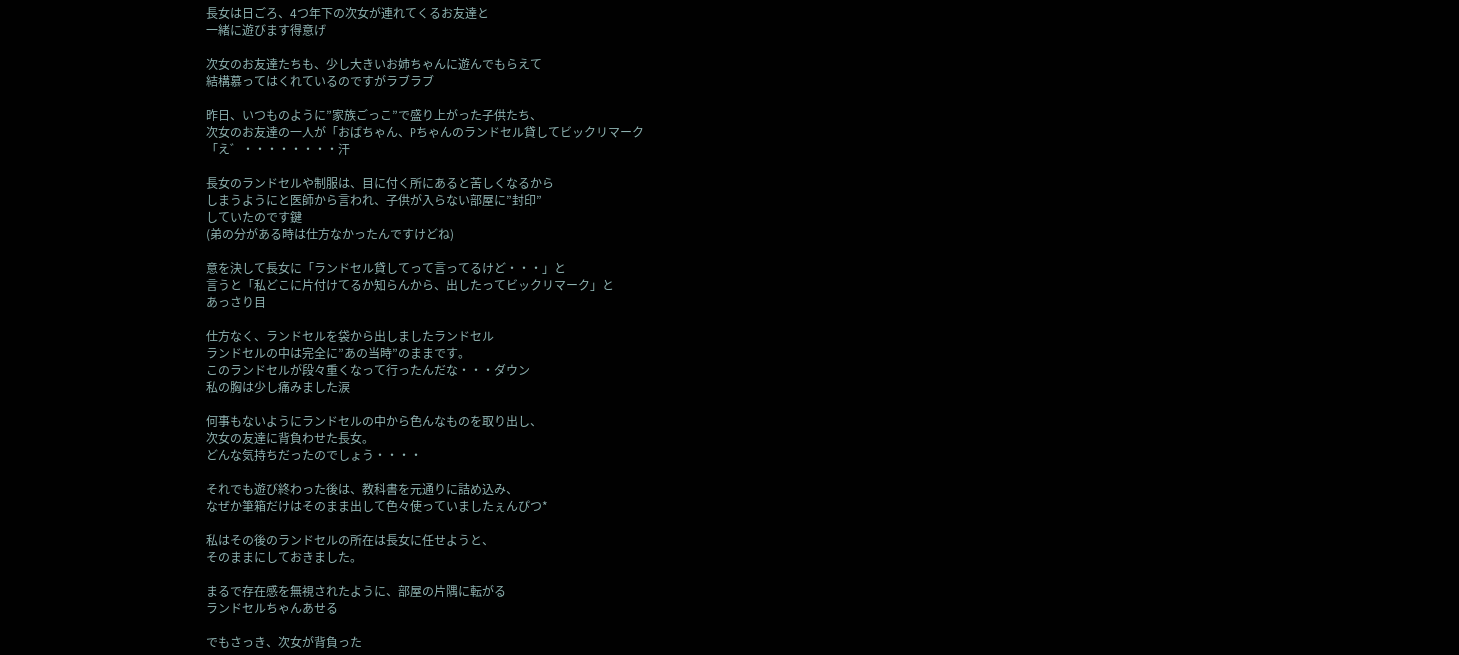長女は日ごろ、4つ年下の次女が連れてくるお友達と
一緒に遊びます得意げ

次女のお友達たちも、少し大きいお姉ちゃんに遊んでもらえて
結構慕ってはくれているのですがラブラブ

昨日、いつものように”家族ごっこ”で盛り上がった子供たち、
次女のお友達の一人が「おばちゃん、Pちゃんのランドセル貸してビックリマーク
「え゛・・・・・・・・汗

長女のランドセルや制服は、目に付く所にあると苦しくなるから
しまうようにと医師から言われ、子供が入らない部屋に”封印”
していたのです鍵
(弟の分がある時は仕方なかったんですけどね)

意を決して長女に「ランドセル貸してって言ってるけど・・・」と
言うと「私どこに片付けてるか知らんから、出したってビックリマーク」と
あっさり目

仕方なく、ランドセルを袋から出しましたランドセル
ランドセルの中は完全に”あの当時”のままです。
このランドセルが段々重くなって行ったんだな・・・ダウン
私の胸は少し痛みました涙

何事もないようにランドセルの中から色んなものを取り出し、
次女の友達に背負わせた長女。
どんな気持ちだったのでしょう・・・・

それでも遊び終わった後は、教科書を元通りに詰め込み、
なぜか筆箱だけはそのまま出して色々使っていましたぇんぴつ*

私はその後のランドセルの所在は長女に任せようと、
そのままにしておきました。

まるで存在感を無視されたように、部屋の片隅に転がる
ランドセルちゃんあせる

でもさっき、次女が背負った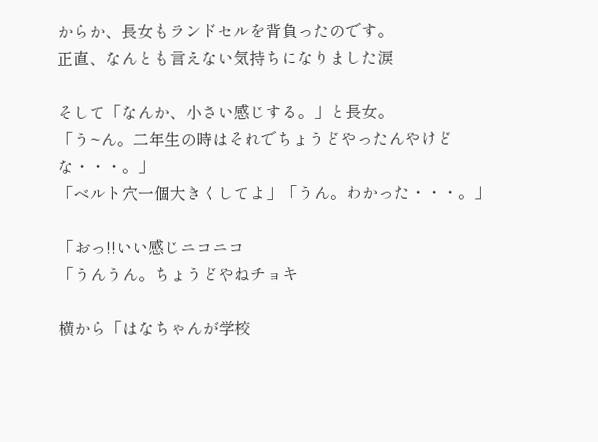からか、長女もランドセルを背負ったのです。
正直、なんとも言えない気持ちになりました涙

そして「なんか、小さい感じする。」と長女。
「う~ん。二年生の時はそれでちょうどやったんやけどな・・・。」
「ベルト穴一個大きくしてよ」「うん。わかった・・・。」

「おっ!!いい感じニコニコ
「うんうん。ちょうどやねチョキ

横から「はなちゃんが学校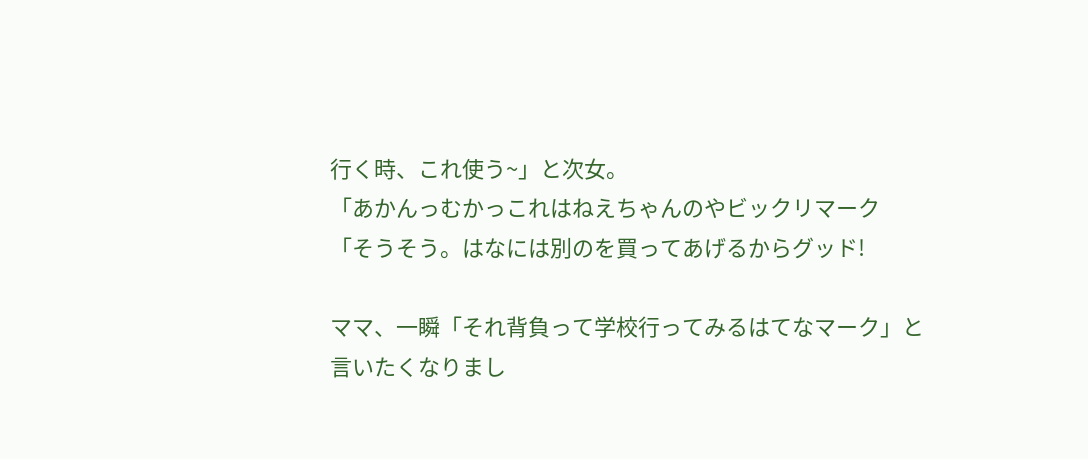行く時、これ使う~」と次女。
「あかんっむかっこれはねえちゃんのやビックリマーク
「そうそう。はなには別のを買ってあげるからグッド!

ママ、一瞬「それ背負って学校行ってみるはてなマーク」と
言いたくなりまし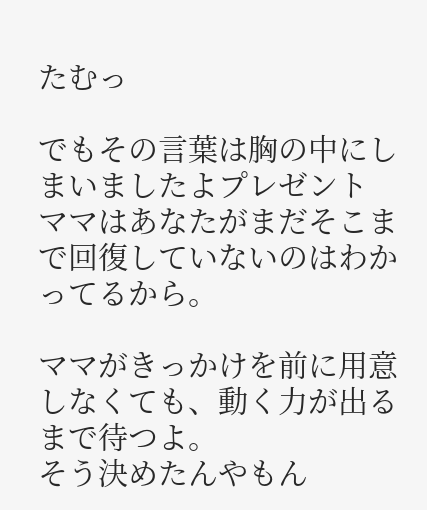たむっ

でもその言葉は胸の中にしまいましたよプレゼント
ママはあなたがまだそこまで回復していないのはわかってるから。

ママがきっかけを前に用意しなくても、動く力が出るまで待つよ。
そう決めたんやもん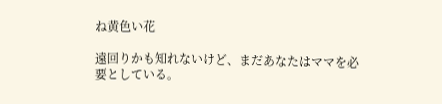ね黄色い花

遠回りかも知れないけど、まだあなたはママを必要としている。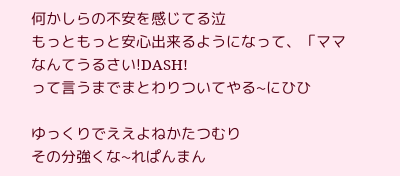何かしらの不安を感じてる泣
もっともっと安心出来るようになって、「ママなんてうるさい!DASH!
って言うまでまとわりついてやる~にひひ

ゆっくりでええよねかたつむり
その分強くな~れぱんまん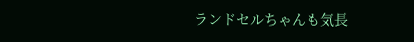ランドセルちゃんも気長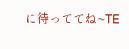に待っててね~TE